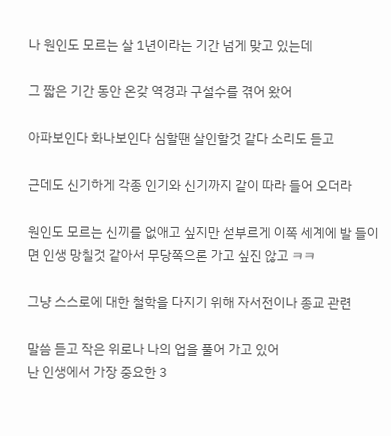나 원인도 모르는 살 1년이라는 기간 넘게 맞고 있는데

그 짧은 기간 동안 온갖 역경과 구설수를 겪어 왔어

아파보인다 화나보인다 심할땐 살인할것 같다 소리도 듣고

근데도 신기하게 각종 인기와 신기까지 같이 따라 들어 오더라

원인도 모르는 신끼를 없애고 싶지만 섣부르게 이쪽 세계에 발 들이면 인생 망칠것 같아서 무당쪽으론 가고 싶진 않고 ㅋㅋ

그냥 스스로에 대한 철학을 다지기 위해 자서전이나 종교 관련

말씀 듣고 작은 위로나 나의 업을 풀어 가고 있어
난 인생에서 가장 중요한 3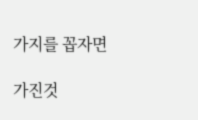가지를 꼽자면

가진것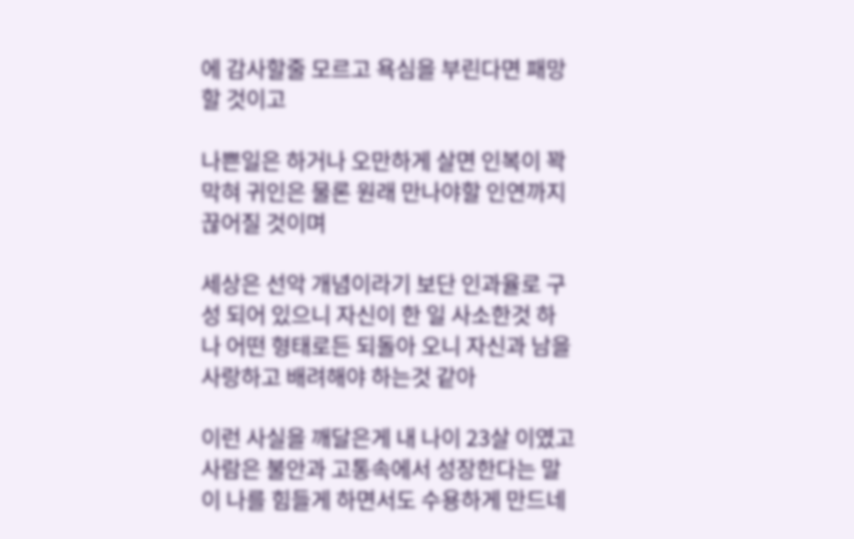에 감사할줄 모르고 욕심을 부린다면 패망할 것이고

나쁜일은 하거나 오만하게 살면 인복이 꽉 막혀 귀인은 물론 원래 만나야할 인연까지 끊어질 것이며

세상은 선악 개념이라기 보단 인과율로 구성 되어 있으니 자신이 한 일 사소한것 하나 어떤 형태로든 되돌아 오니 자신과 남을 사랑하고 배려해야 하는것 같아

이런 사실을 깨달은게 내 나이 23살 이였고 사람은 불안과 고통속에서 성장한다는 말이 나를 힘들게 하면서도 수용하게 만드네